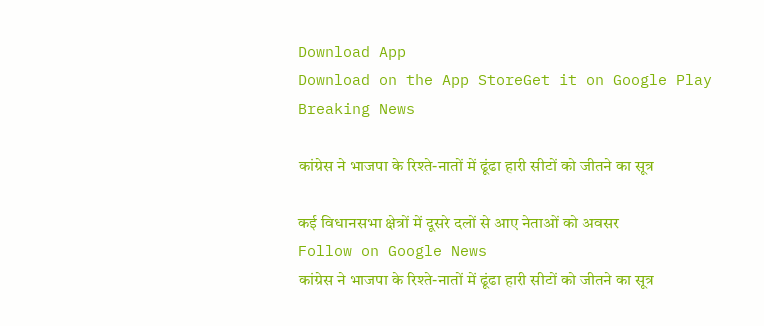Download App
Download on the App StoreGet it on Google Play
Breaking News

कांग्रेस ने भाजपा के रिश्ते-नातों में ढूंढा हारी सीटों को जीतने का सूत्र

कई विधानसभा क्षेत्रों में दूसरे दलों से आए नेताओं को अवसर
Follow on Google News
कांग्रेस ने भाजपा के रिश्ते-नातों में ढूंढा हारी सीटों को जीतने का सूत्र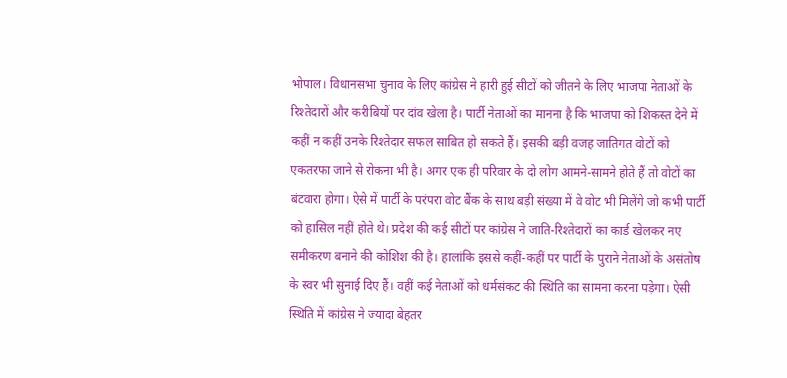भोपाल। विधानसभा चुनाव के लिए कांग्रेस ने हारी हुई सीटों को जीतने के लिए भाजपा नेताओं के रिश्तेदारों और करीबियों पर दांव खेला है। पार्टी नेताओं का मानना है कि भाजपा को शिकस्त देने में कहीं न कहीं उनके रिश्तेदार सफल साबित हो सकते हैं। इसकी बड़ी वजह जातिगत वोटों को एकतरफा जाने से रोकना भी है। अगर एक ही परिवार के दो लोग आमने-सामने होते हैं तो वोटों का बंटवारा होगा। ऐसे में पार्टी के परंपरा वोट बैंक के साथ बड़ी संख्या में वे वोट भी मिलेंगे जो कभी पार्टी को हासिल नहीं होते थे। प्रदेश की कई सीटों पर कांग्रेस ने जाति-रिश्तेदारों का कार्ड खेलकर नए समीकरण बनाने की कोशिश की है। हालांकि इससे कहीं-कहीं पर पार्टी के पुराने नेताओं के असंतोष के स्वर भी सुनाई दिए हैं। वहीं कई नेताओं को धर्मसंकट की स्थिति का सामना करना पड़ेगा। ऐसी स्थिति में कांग्रेस ने ज्यादा बेहतर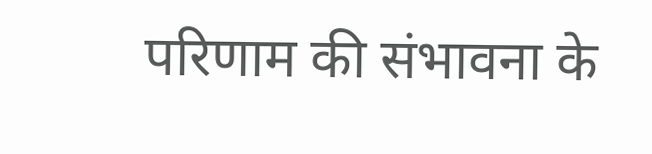परिणाम की संभावना के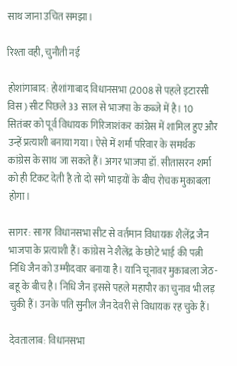साथ जाना उचित समझा।

रिश्ता वही, चुनौती नई

होशांगाबाद: होशांगाबाद विधानसभा (2008 से पहले इटारसी विस ) सीट पिछले 33 साल से भाजपा के कब्जे में है। 10 सितंबर को पूर्व विधायक गिरिजाशंकर कांग्रेस में शामिल हुए और उन्हें प्रत्याशी बनाया गया। ऐसे में शर्मा परिवार के समर्थक कांग्रेस के साथ जा सकते हैं। अगर भाजपा डॉ. सीतासरन शर्मा को ही टिकट देती है तो दो सगे भाइयों के बीच रोचक मुकाबला होगा।

सागर: सागर विधानसभा सीट से वर्तमान विधायक शैलेंद्र जैन भाजपा के प्रत्याशी हैं। कांग्रेस ने शैलेंद्र के छोटे भाई की पत्नी निधि जैन को उम्मीदवार बनाया है। यानि चूनावर मुकाबला जेठ-बहू के बीच है। निधि जैन इससे पहले महापौर का चुनाव भी लड़ चुकी हैं। उनके पति सुनील जैन देवरी से विधायक रह चुके हैं।

देवतालाब: विधानसभा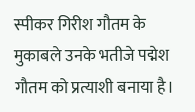स्पीकर गिरीश गौतम के मुकाबले उनके भतीजे पद्मेश गौतम को प्रत्याशी बनाया है।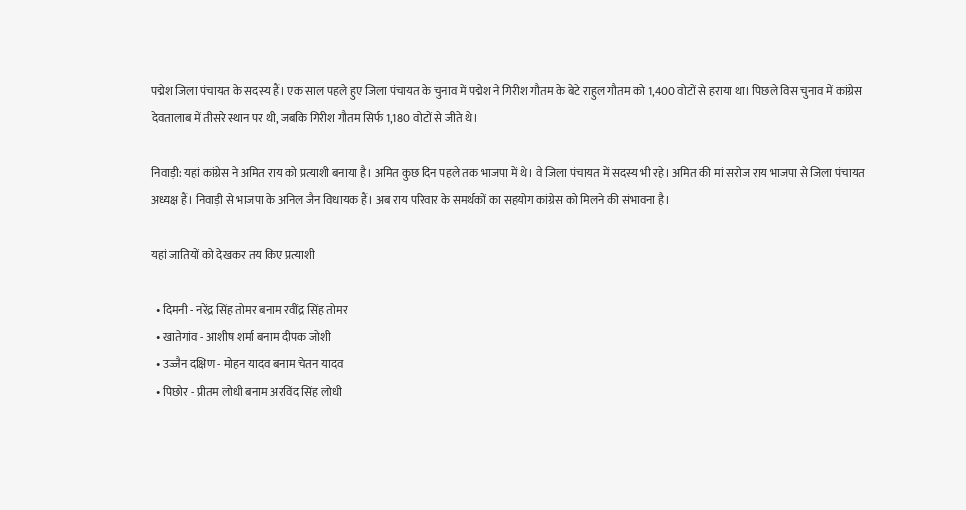पद्मेश जिला पंचायत के सदस्य हैं। एक साल पहले हुए जिला पंचायत के चुनाव में पद्मेश ने गिरीश गौतम के बेटे राहुल गौतम को 1,400 वोटों से हराया था। पिछले विस चुनाव में कांग्रेस देवतालाब में तीसरे स्थान पर थी, जबकि गिरीश गौतम सिर्फ 1,180 वोटों से जीते थे।

निवाड़ी: यहां कांग्रेस ने अमित राय को प्रत्याशी बनाया है। अमित कुछ दिन पहले तक भाजपा में थे। वे जिला पंचायत में सदस्य भी रहे। अमित की मां सरोज राय भाजपा से जिला पंचायत अध्यक्ष हैं। निवाड़ी से भाजपा के अनिल जैन विधायक हैं। अब राय परिवार के समर्थकों का सहयोग कांग्रेस को मिलने की संभावना है।

यहां जातियों को देखकर तय किए प्रत्याशी

  • दिमनी - नरेंद्र सिंह तोमर बनाम रवींद्र सिंह तोमर
  • खातेगांव - आशीष शर्मा बनाम दीपक जोशी
  • उज्जैन दक्षिण - मोहन यादव बनाम चेतन यादव
  • पिछोर - प्रीतम लोधी बनाम अरविंद सिंह लोधी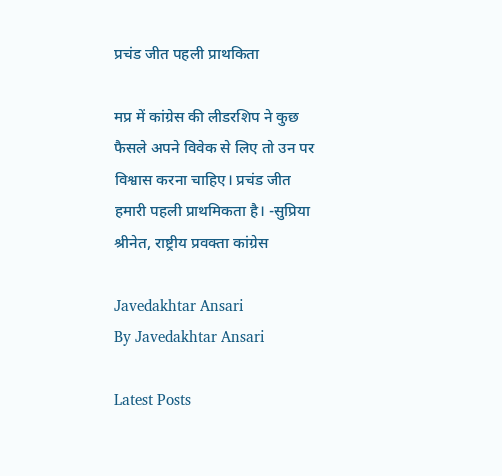प्रचंड जीत पहली प्राथकिता

मप्र में कांग्रेस की लीडरशिप ने कुछ फैसले अपने विवेक से लिए तो उन पर विश्वास करना चाहिए। प्रचंड जीत हमारी पहली प्राथमिकता है। -सुप्रिया श्रीनेत, राष्ट्रीय प्रवक्ता कांग्रेस

Javedakhtar Ansari
By Javedakhtar Ansari

Latest Posts